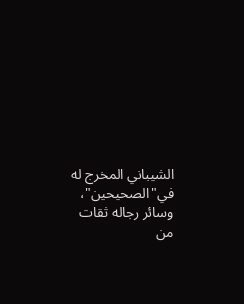الشيباني المخرج له في"الصحيحين"، وسائر رجاله ثقات من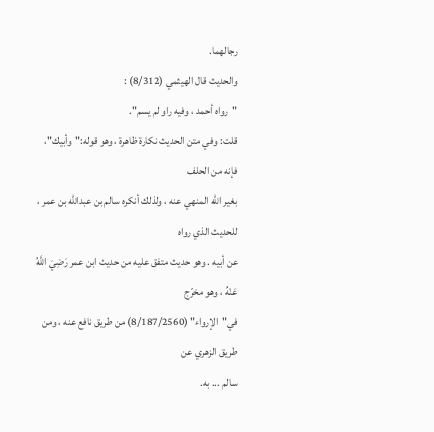رجالهما.
والحديث قال الهيثمي (8/312) :
"رواه أحمد ، وفيه راو لم يسم".
قلت: وفي متن الحديث نكارة ظاهرة ، وهو قوله:"وأبيك"، فإنه من الحلف
بغير الله المنهي عنه ، ولذلك أنكره سالم بن عبدالله بن عمر ، للحديث الذي رواه
عن أبيه . وهو حديث متفق عليه من حديث ابن عمر رَضِيَ اللَّهُ عَنْهُ ، وهو مخرّج
في"الإرواء" (8/187/2560) من طريق نافع عنه ، ومن طريق الزهري عن
سالم ... به.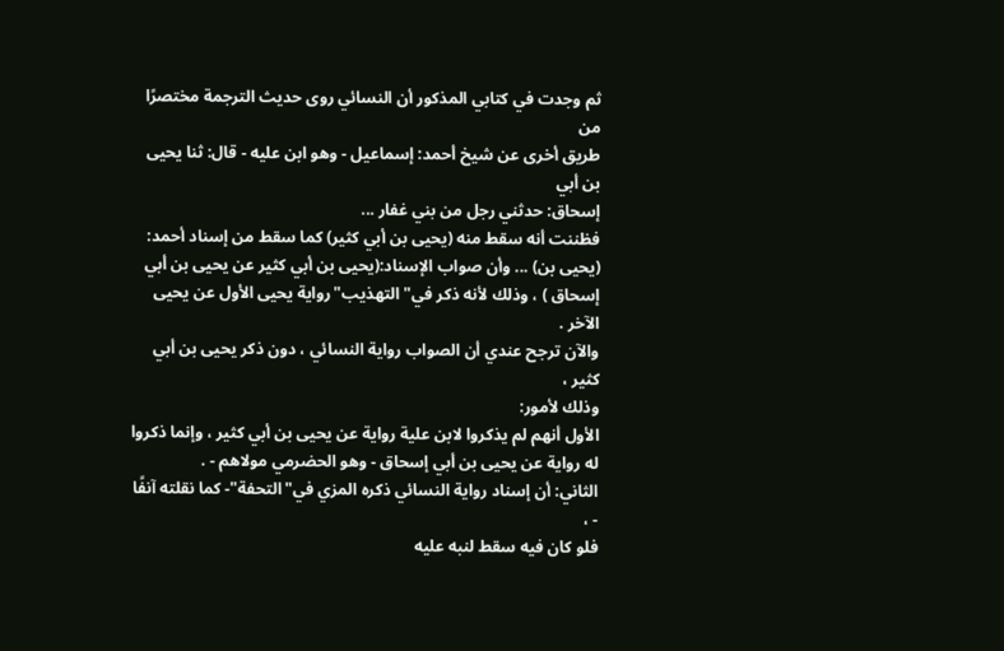ثم وجدت في كتابي المذكور أن النسائي روى حديث الترجمة مختصرًا من
طريق أخرى عن شيخ أحمد: إسماعيل - وهو ابن عليه - قال: ثنا يحيى بن أبي
إسحاق: حدثني رجل من بني غفار ...
فظننت أنه سقط منه (يحيى بن أبي كثير) كما سقط من إسناد أحمد:
(يحيى بن) ... وأن صواب الإسناد:(يحيى بن أبي كثير عن يحيى بن أبي
إسحاق ) ، وذلك لأنه ذكر في"التهذيب"رواية يحيى الأول عن يحيى الآخر .
والآن ترجح عندي أن الصواب رواية النسائي ، دون ذكر يحيى بن أبي كثير ،
وذلك لأمور:
الأول أنهم لم يذكروا لابن علية رواية عن يحيى بن أبي كثير ، وإنما ذكروا
له رواية عن يحيى بن أبي إسحاق - وهو الحضرمي مولاهم - .
الثاني: أن إسناد رواية النسائي ذكره المزي في"التحفة"- كما نقلته آنفًا - ،
فلو كان فيه سقط لنبه عليه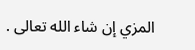المزي إن شاء الله تعالى .